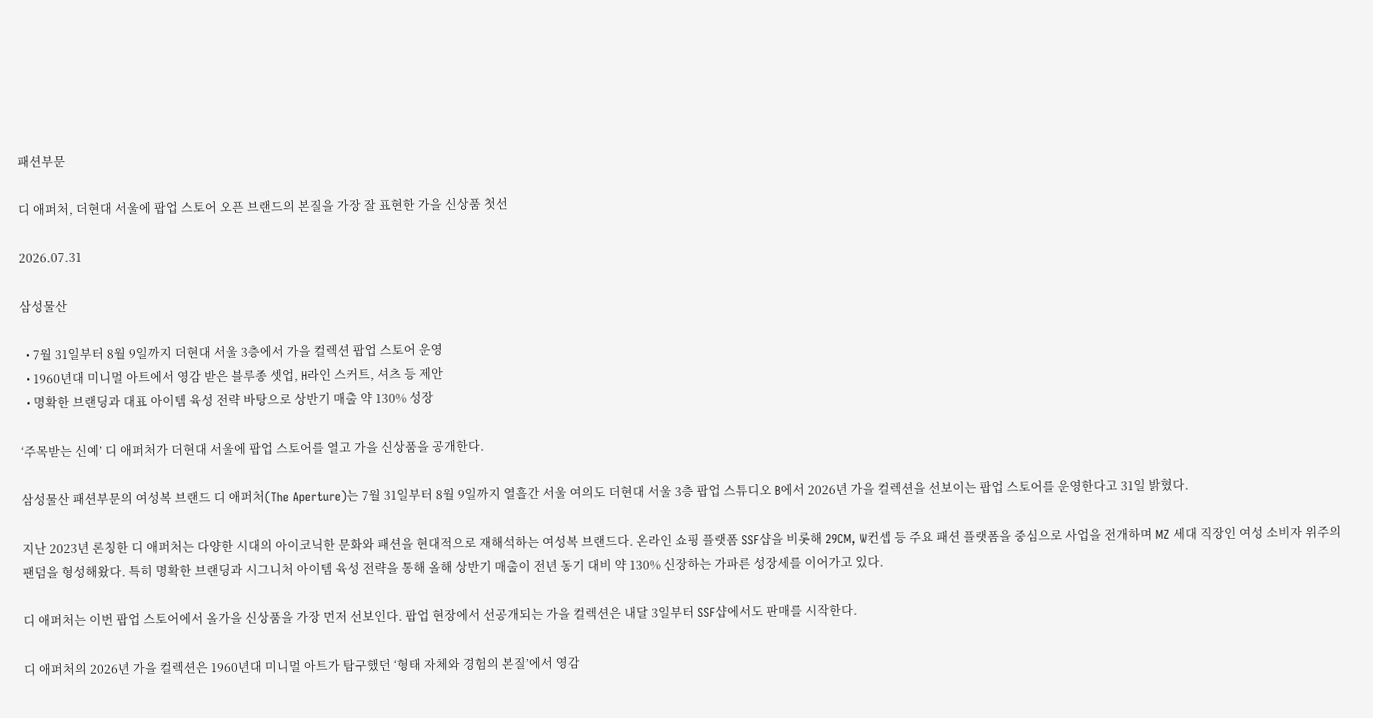패션부문

디 애퍼처, 더현대 서울에 팝업 스토어 오픈 브랜드의 본질을 가장 잘 표현한 가을 신상품 첫선

2026.07.31

삼성물산

  • 7월 31일부터 8월 9일까지 더현대 서울 3층에서 가을 컬렉션 팝업 스토어 운영
  • 1960년대 미니멀 아트에서 영감 받은 블루종 셋업, H라인 스커트, 셔츠 등 제안
  • 명확한 브랜딩과 대표 아이템 육성 전략 바탕으로 상반기 매출 약 130% 성장

‘주목받는 신예’ 디 애퍼처가 더현대 서울에 팝업 스토어를 열고 가을 신상품을 공개한다.

삼성물산 패션부문의 여성복 브랜드 디 애퍼처(The Aperture)는 7월 31일부터 8월 9일까지 열흘간 서울 여의도 더현대 서울 3층 팝업 스튜디오 B에서 2026년 가을 컬렉션을 선보이는 팝업 스토어를 운영한다고 31일 밝혔다.

지난 2023년 론칭한 디 애퍼처는 다양한 시대의 아이코닉한 문화와 패션을 현대적으로 재해석하는 여성복 브랜드다. 온라인 쇼핑 플랫폼 SSF샵을 비롯해 29CM, W컨셉 등 주요 패션 플랫폼을 중심으로 사업을 전개하며 MZ 세대 직장인 여성 소비자 위주의 팬덤을 형성해왔다. 특히 명확한 브랜딩과 시그니처 아이템 육성 전략을 통해 올해 상반기 매출이 전년 동기 대비 약 130% 신장하는 가파른 성장세를 이어가고 있다.

디 애퍼처는 이번 팝업 스토어에서 올가을 신상품을 가장 먼저 선보인다. 팝업 현장에서 선공개되는 가을 컬렉션은 내달 3일부터 SSF샵에서도 판매를 시작한다.

디 애퍼처의 2026년 가을 컬렉션은 1960년대 미니멀 아트가 탐구했던 ‘형태 자체와 경험의 본질’에서 영감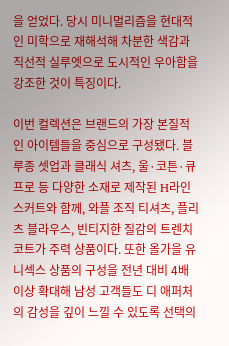을 얻었다. 당시 미니멀리즘을 현대적인 미학으로 재해석해 차분한 색감과 직선적 실루엣으로 도시적인 우아함을 강조한 것이 특징이다.

이번 컬렉션은 브랜드의 가장 본질적인 아이템들을 중심으로 구성됐다. 블루종 셋업과 클래식 셔츠, 울·코튼·큐프로 등 다양한 소재로 제작된 H라인 스커트와 함께, 와플 조직 티셔츠, 플리츠 블라우스, 빈티지한 질감의 트렌치 코트가 주력 상품이다. 또한 올가을 유니섹스 상품의 구성을 전년 대비 4배 이상 확대해 남성 고객들도 디 애퍼처의 감성을 깊이 느낄 수 있도록 선택의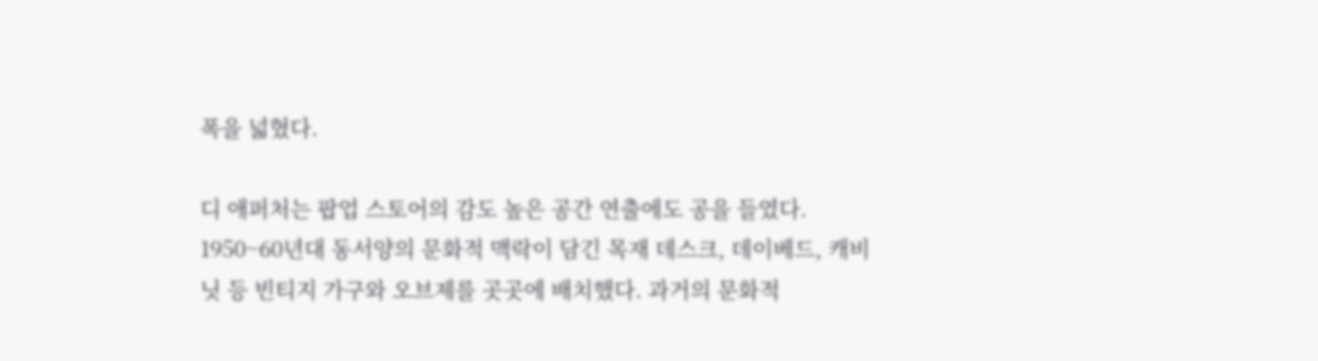폭을 넓혔다.

디 애퍼처는 팝업 스토어의 감도 높은 공간 연출에도 공을 들였다. 1950~60년대 동서양의 문화적 맥락이 담긴 목재 데스크, 데이베드, 캐비닛 등 빈티지 가구와 오브제를 곳곳에 배치했다. 과거의 문화적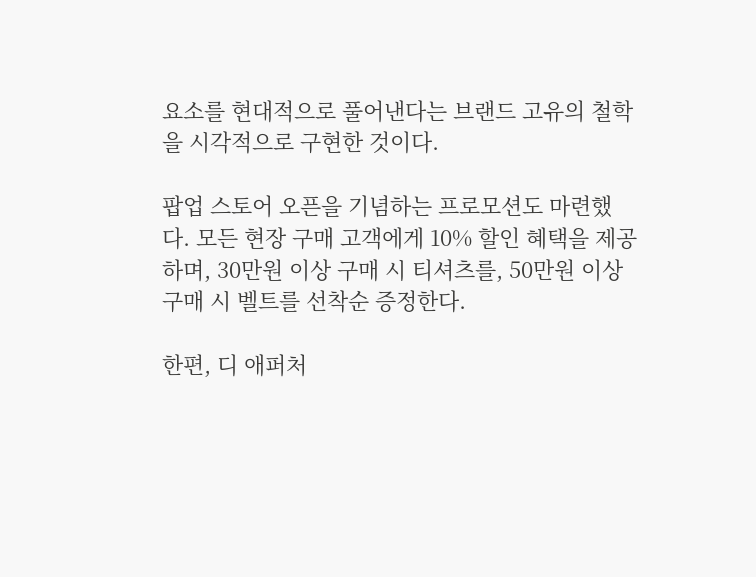요소를 현대적으로 풀어낸다는 브랜드 고유의 철학을 시각적으로 구현한 것이다.

팝업 스토어 오픈을 기념하는 프로모션도 마련했다. 모든 현장 구매 고객에게 10% 할인 혜택을 제공하며, 30만원 이상 구매 시 티셔츠를, 50만원 이상 구매 시 벨트를 선착순 증정한다.

한편, 디 애퍼처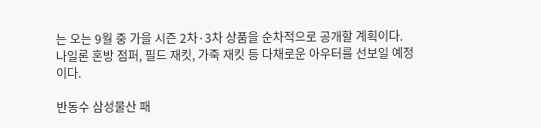는 오는 9월 중 가을 시즌 2차·3차 상품을 순차적으로 공개할 계획이다. 나일론 혼방 점퍼, 필드 재킷, 가죽 재킷 등 다채로운 아우터를 선보일 예정이다.

반동수 삼성물산 패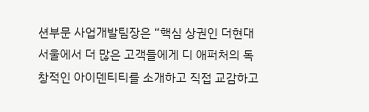션부문 사업개발팀장은 “핵심 상권인 더현대 서울에서 더 많은 고객들에게 디 애퍼처의 독창적인 아이덴티티를 소개하고 직접 교감하고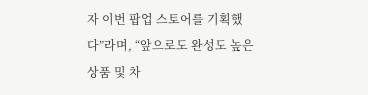자 이번 팝업 스토어를 기획했다”라며, “앞으로도 완성도 높은 상품 및 차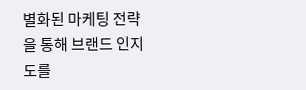별화된 마케팅 전략을 통해 브랜드 인지도를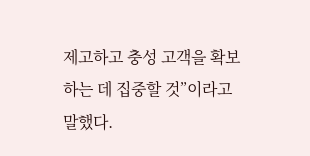제고하고 충성 고객을 확보하는 데 집중할 것”이라고 말했다.